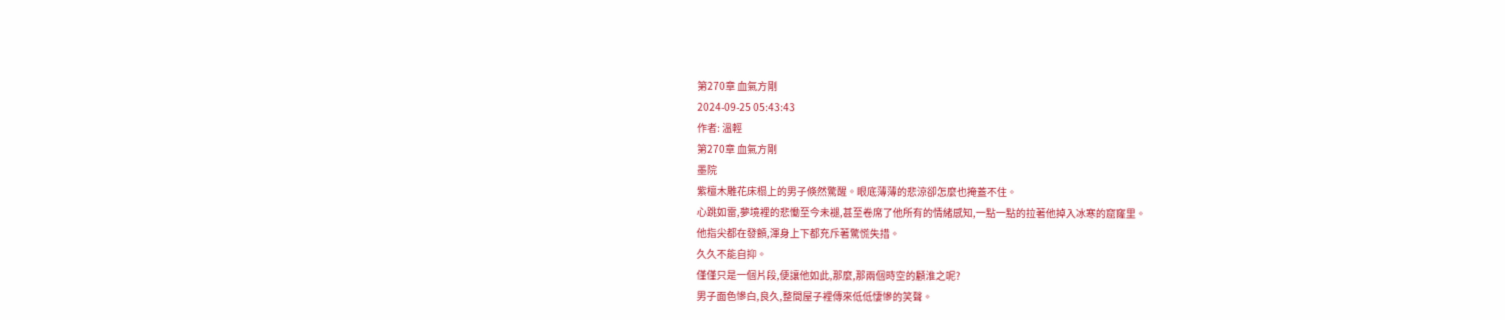第270章 血氣方剛
2024-09-25 05:43:43
作者: 溫輕
第270章 血氣方剛
墨院
紫檀木雕花床榻上的男子倏然驚醒。眼底薄薄的悲涼卻怎麼也掩蓋不住。
心跳如雷,夢境裡的悲慟至今未褪,甚至卷席了他所有的情緒感知,一點一點的拉著他掉入冰寒的窟窿里。
他指尖都在發顫,渾身上下都充斥著驚慌失措。
久久不能自抑。
僅僅只是一個片段,便讓他如此,那麼,那兩個時空的顧淮之呢?
男子面色慘白,良久,整間屋子裡傳來低低悽慘的笑聲。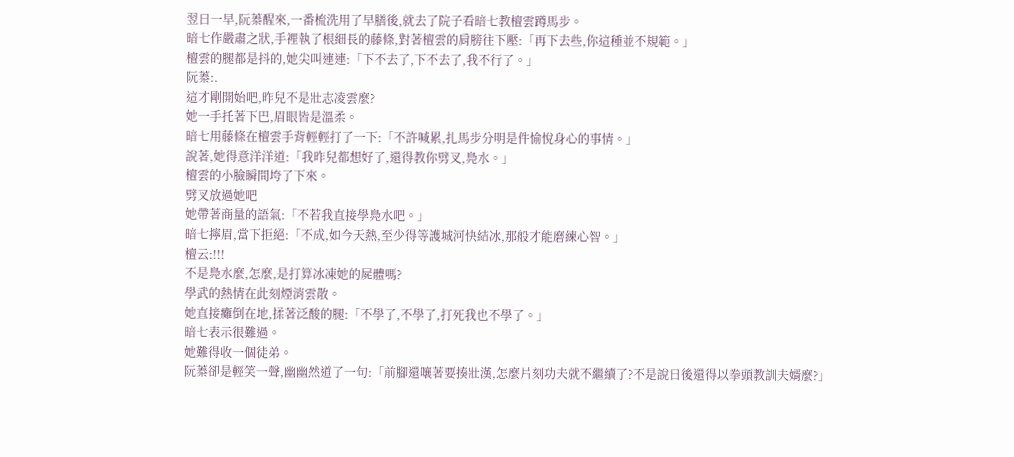翌日一早,阮蓁醒來,一番梳洗用了早膳後,就去了院子看暗七教檀雲蹲馬步。
暗七作嚴肅之狀,手裡執了根細長的藤條,對著檀雲的肩膀往下壓:「再下去些,你這種並不規範。」
檀雲的腿都是抖的,她尖叫連連:「下不去了,下不去了,我不行了。」
阮蓁:.
這才剛開始吧,昨兒不是壯志凌雲麼?
她一手托著下巴,眉眼皆是溫柔。
暗七用藤條在檀雲手背輕輕打了一下:「不許喊累,扎馬步分明是件愉悅身心的事情。」
說著,她得意洋洋道:「我昨兒都想好了,還得教你劈叉,鳧水。」
檀雲的小臉瞬間垮了下來。
劈叉放過她吧
她帶著商量的語氣:「不若我直接學鳧水吧。」
暗七擰眉,當下拒絕:「不成,如今天熱,至少得等護城河快結冰,那般才能磨練心智。」
檀云:!!!
不是鳧水麼,怎麼,是打算冰凍她的屍體嗎?
學武的熱情在此刻煙消雲散。
她直接癱倒在地,揉著泛酸的腿:「不學了,不學了,打死我也不學了。」
暗七表示很難過。
她難得收一個徒弟。
阮蓁卻是輕笑一聲,幽幽然道了一句:「前腳還嚷著要揍壯漢,怎麼片刻功夫就不繼續了?不是說日後還得以拳頭教訓夫婿麼?」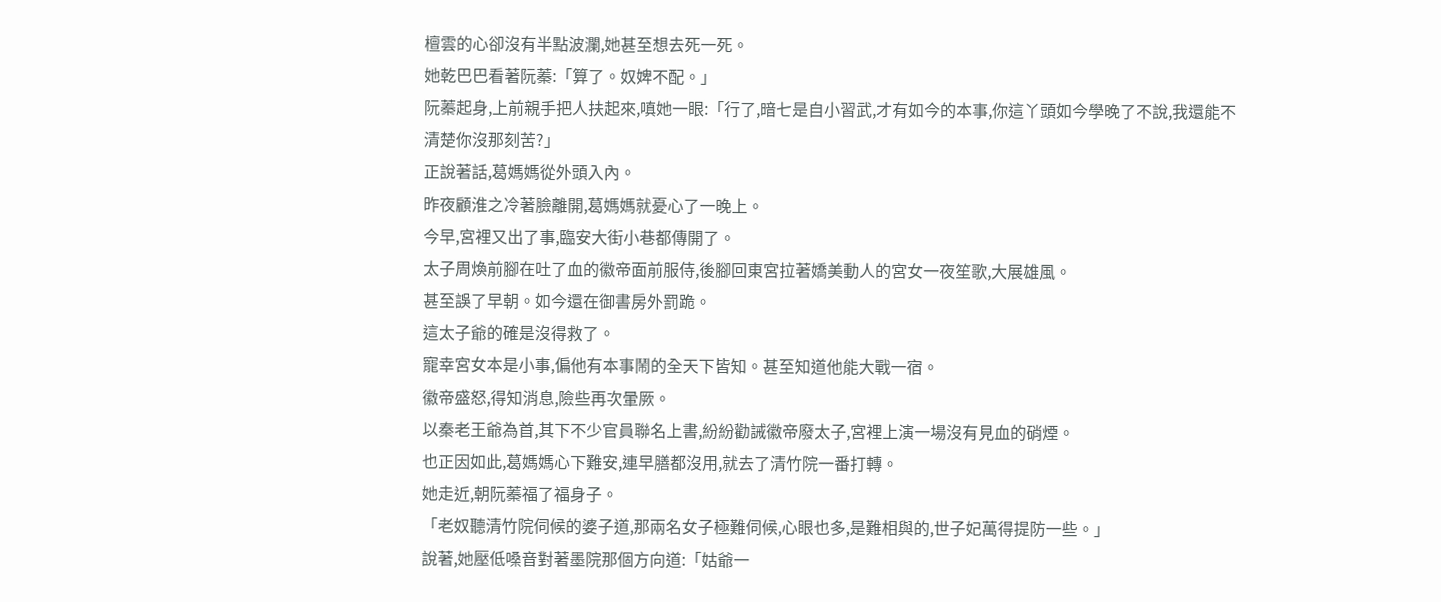檀雲的心卻沒有半點波瀾,她甚至想去死一死。
她乾巴巴看著阮蓁:「算了。奴婢不配。」
阮蓁起身,上前親手把人扶起來,嗔她一眼:「行了,暗七是自小習武,才有如今的本事,你這丫頭如今學晚了不說,我還能不清楚你沒那刻苦?」
正說著話,葛媽媽從外頭入內。
昨夜顧淮之冷著臉離開,葛媽媽就憂心了一晚上。
今早,宮裡又出了事,臨安大街小巷都傳開了。
太子周煥前腳在吐了血的徽帝面前服侍,後腳回東宮拉著嬌美動人的宮女一夜笙歌,大展雄風。
甚至誤了早朝。如今還在御書房外罰跪。
這太子爺的確是沒得救了。
寵幸宮女本是小事,偏他有本事鬧的全天下皆知。甚至知道他能大戰一宿。
徽帝盛怒,得知消息,險些再次暈厥。
以秦老王爺為首,其下不少官員聯名上書,紛紛勸誡徽帝廢太子,宮裡上演一場沒有見血的硝煙。
也正因如此,葛媽媽心下難安,連早膳都沒用,就去了清竹院一番打轉。
她走近,朝阮蓁福了福身子。
「老奴聽清竹院伺候的婆子道,那兩名女子極難伺候,心眼也多,是難相與的,世子妃萬得提防一些。」
說著,她壓低嗓音對著墨院那個方向道:「姑爺一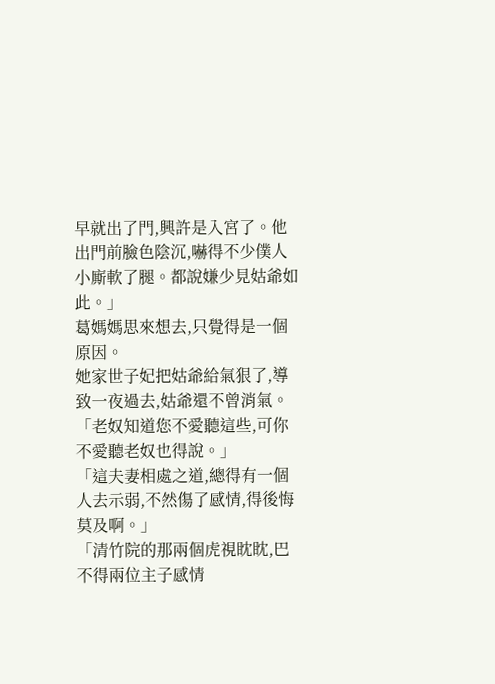早就出了門,興許是入宮了。他出門前臉色陰沉,嚇得不少僕人小廝軟了腿。都說嫌少見姑爺如此。」
葛媽媽思來想去,只覺得是一個原因。
她家世子妃把姑爺給氣狠了,導致一夜過去,姑爺還不曾消氣。
「老奴知道您不愛聽這些,可你不愛聽老奴也得說。」
「這夫妻相處之道,總得有一個人去示弱,不然傷了感情,得後悔莫及啊。」
「清竹院的那兩個虎視眈眈,巴不得兩位主子感情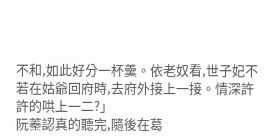不和,如此好分一杯羹。依老奴看,世子妃不若在姑爺回府時,去府外接上一接。情深許許的哄上一二?」
阮蓁認真的聽完,隨後在葛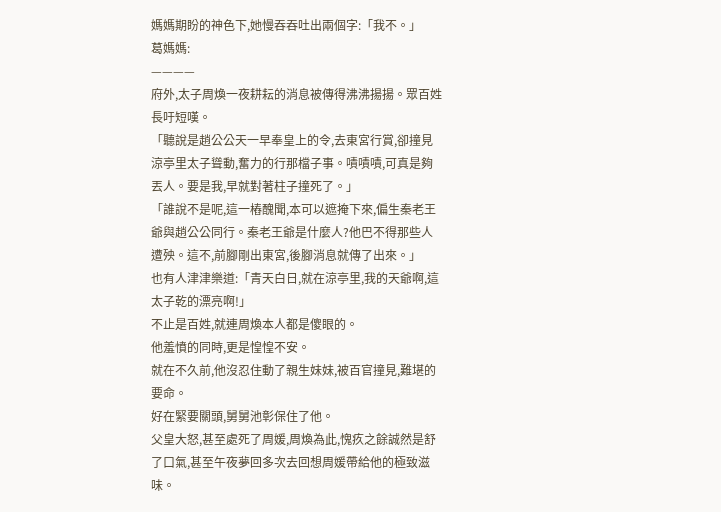媽媽期盼的神色下,她慢吞吞吐出兩個字:「我不。」
葛媽媽:
————
府外,太子周煥一夜耕耘的消息被傳得沸沸揚揚。眾百姓長吁短嘆。
「聽說是趙公公天一早奉皇上的令,去東宮行賞,卻撞見涼亭里太子聳動,奮力的行那檔子事。嘖嘖嘖,可真是夠丟人。要是我,早就對著柱子撞死了。」
「誰說不是呢,這一樁醜聞,本可以遮掩下來,偏生秦老王爺與趙公公同行。秦老王爺是什麼人?他巴不得那些人遭殃。這不,前腳剛出東宮,後腳消息就傳了出來。」
也有人津津樂道:「青天白日,就在涼亭里,我的天爺啊,這太子乾的漂亮啊!」
不止是百姓,就連周煥本人都是傻眼的。
他羞憤的同時,更是惶惶不安。
就在不久前,他沒忍住動了親生妹妹,被百官撞見,難堪的要命。
好在緊要關頭,舅舅池彰保住了他。
父皇大怒,甚至處死了周媛,周煥為此,愧疚之餘誠然是舒了口氣,甚至午夜夢回多次去回想周媛帶給他的極致滋味。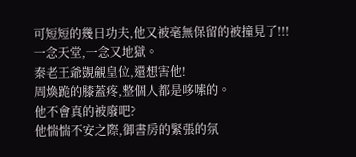可短短的幾日功夫,他又被毫無保留的被撞見了!!!
一念天堂,一念又地獄。
秦老王爺覬覦皇位,還想害他!
周煥跪的膝蓋疼,整個人都是哆嗦的。
他不會真的被廢吧?
他惴惴不安之際,御書房的緊張的氛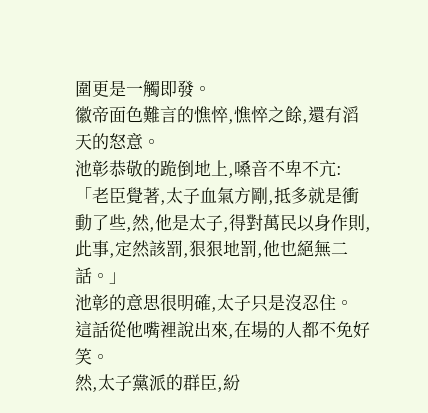圍更是一觸即發。
徽帝面色難言的憔悴,憔悴之餘,還有滔天的怒意。
池彰恭敬的跪倒地上,嗓音不卑不亢:「老臣覺著,太子血氣方剛,抵多就是衝動了些,然,他是太子,得對萬民以身作則,此事,定然該罰,狠狠地罰,他也絕無二話。」
池彰的意思很明確,太子只是沒忍住。
這話從他嘴裡說出來,在場的人都不免好笑。
然,太子黨派的群臣,紛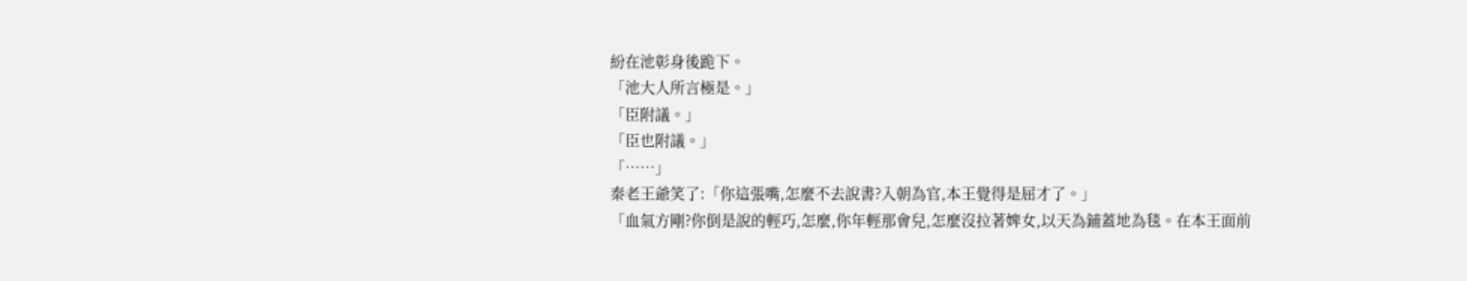紛在池彰身後跪下。
「池大人所言極是。」
「臣附議。」
「臣也附議。」
「……」
秦老王爺笑了:「你這張嘴,怎麼不去說書?入朝為官,本王覺得是屈才了。」
「血氣方剛?你倒是說的輕巧,怎麼,你年輕那會兒,怎麼沒拉著婢女,以天為鋪蓋地為毯。在本王面前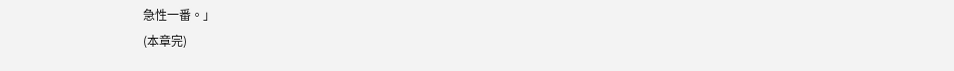急性一番。」
(本章完)